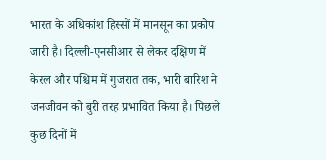भारत के अधिकांश हिस्सों में मानसून का प्रकोप जारी है। दिल्ली-एनसीआर से लेकर दक्षिण में केरल और पश्चिम में गुजरात तक, भारी बारिश ने जनजीवन को बुरी तरह प्रभावित किया है। पिछले कुछ दिनों में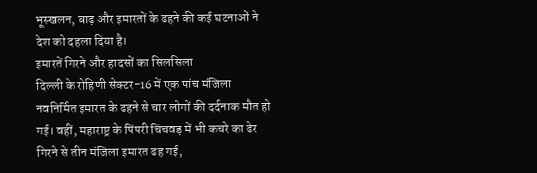भूस्खलन, बाढ़ और इमारतों के ढहने की कई घटनाओं ने देश को दहला दिया है।
इमारतें गिरने और हादसों का सिलसिला
दिल्ली के रोहिणी सेक्टर-16 में एक पांच मंजिला नवनिर्मित इमारत के ढहने से चार लोगों की दर्दनाक मौत हो गई। वहीं, महाराष्ट्र के पिंपरी चिंचवड़ में भी कचरे का ढेर गिरने से तीन मंजिला इमारत ढह गई,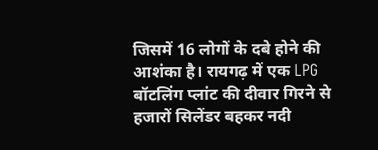जिसमें 16 लोगों के दबे होने की आशंका है। रायगढ़ में एक LPG बॉटलिंग प्लांट की दीवार गिरने से हजारों सिलेंडर बहकर नदी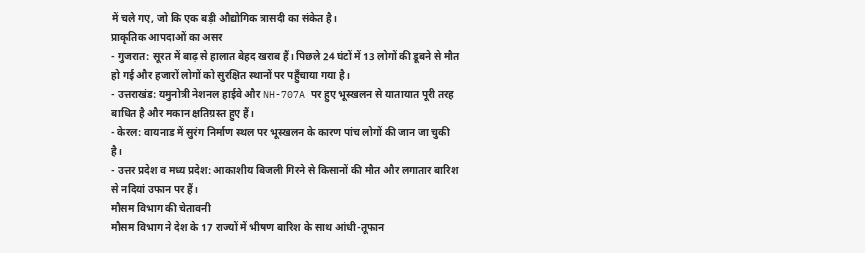में चले गए, जो कि एक बड़ी औद्योगिक त्रासदी का संकेत है।
प्राकृतिक आपदाओं का असर
- गुजरात: सूरत में बाढ़ से हालात बेहद खराब हैं। पिछले 24 घंटों में 13 लोगों की डूबने से मौत हो गई और हजारों लोगों को सुरक्षित स्थानों पर पहुँचाया गया है।
- उत्तराखंड: यमुनोत्री नेशनल हाईवे और NH-707A पर हुए भूस्खलन से यातायात पूरी तरह बाधित है और मकान क्षतिग्रस्त हुए हैं।
- केरल: वायनाड में सुरंग निर्माण स्थल पर भूस्खलन के कारण पांच लोगों की जान जा चुकी है।
- उत्तर प्रदेश व मध्य प्रदेश: आकाशीय बिजली गिरने से किसानों की मौत और लगातार बारिश से नदियां उफान पर हैं।
मौसम विभाग की चेतावनी
मौसम विभाग ने देश के 17 राज्यों में भीषण बारिश के साथ आंधी-तूफान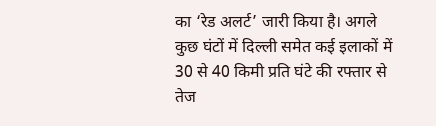का ‘रेड अलर्ट’ जारी किया है। अगले कुछ घंटों में दिल्ली समेत कई इलाकों में 30 से 40 किमी प्रति घंटे की रफ्तार से तेज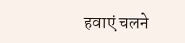हवाएं चलने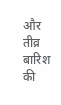और तीव्र बारिश की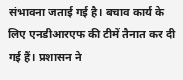संभावना जताई गई है। बचाव कार्य के लिए एनडीआरएफ की टीमें तैनात कर दी गई हैं। प्रशासन ने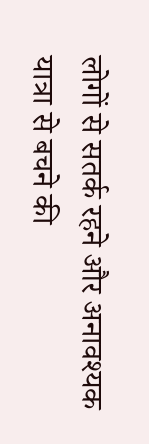लोगों से सतर्क रहने और अनावश्यक यात्रा से बचने की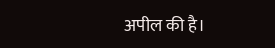अपील की है।